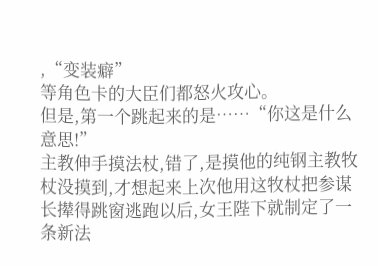,“变装癖”
等角色卡的大臣们都怒火攻心。
但是,第一个跳起来的是……“你这是什么意思!”
主教伸手摸法杖,错了,是摸他的纯钢主教牧杖没摸到,才想起来上次他用这牧杖把参谋长撵得跳窗逃跑以后,女王陛下就制定了一条新法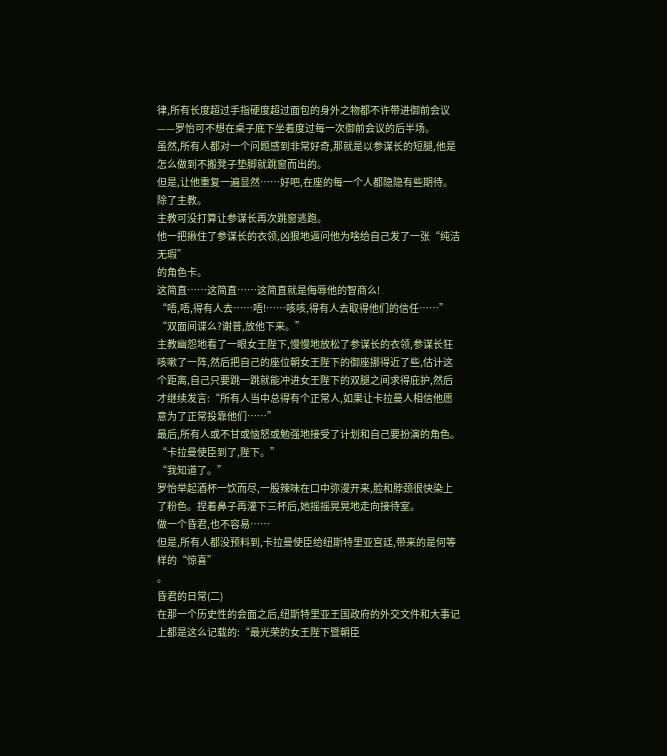律,所有长度超过手指硬度超过面包的身外之物都不许带进御前会议——罗怡可不想在桌子底下坐着度过每一次御前会议的后半场。
虽然,所有人都对一个问题感到非常好奇,那就是以参谋长的短腿,他是怎么做到不搬凳子垫脚就跳窗而出的。
但是,让他重复一遍显然……好吧,在座的每一个人都隐隐有些期待。
除了主教。
主教可没打算让参谋长再次跳窗逃跑。
他一把揪住了参谋长的衣领,凶狠地逼问他为啥给自己发了一张“纯洁无瑕”
的角色卡。
这简直……这简直……这简直就是侮辱他的智商么!
“唔,唔,得有人去……唔!……咳咳,得有人去取得他们的信任……”
“双面间谍么?谢普,放他下来。”
主教幽怨地看了一眼女王陛下,慢慢地放松了参谋长的衣领,参谋长狂咳嗽了一阵,然后把自己的座位朝女王陛下的御座挪得近了些,估计这个距离,自己只要跳一跳就能冲进女王陛下的双腿之间求得庇护,然后才继续发言:“所有人当中总得有个正常人,如果让卡拉曼人相信他愿意为了正常投靠他们……”
最后,所有人或不甘或恼怒或勉强地接受了计划和自己要扮演的角色。
“卡拉曼使臣到了,陛下。”
“我知道了。”
罗怡举起酒杯一饮而尽,一股辣味在口中弥漫开来,脸和脖颈很快染上了粉色。捏着鼻子再灌下三杯后,她摇摇晃晃地走向接待室。
做一个昏君,也不容易……
但是,所有人都没预料到,卡拉曼使臣给纽斯特里亚宫廷,带来的是何等样的“惊喜”
。
昏君的日常(二)
在那一个历史性的会面之后,纽斯特里亚王国政府的外交文件和大事记上都是这么记载的:“最光荣的女王陛下暨朝臣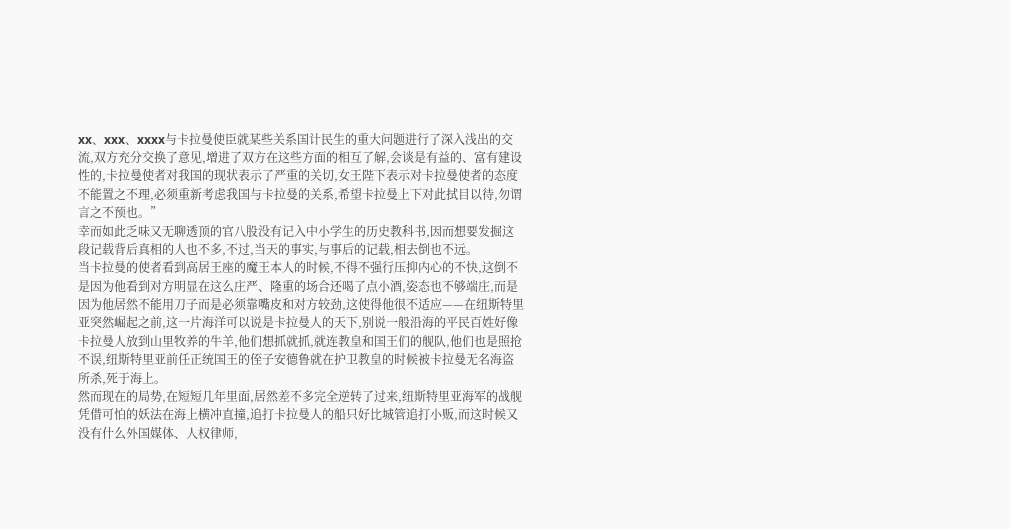xx、xxx、xxxx与卡拉曼使臣就某些关系国计民生的重大问题进行了深入浅出的交流,双方充分交换了意见,增进了双方在这些方面的相互了解,会谈是有益的、富有建设性的,卡拉曼使者对我国的现状表示了严重的关切,女王陛下表示对卡拉曼使者的态度不能置之不理,必须重新考虑我国与卡拉曼的关系,希望卡拉曼上下对此拭目以待,勿谓言之不预也。”
幸而如此乏味又无聊透顶的官八股没有记入中小学生的历史教科书,因而想要发掘这段记载背后真相的人也不多,不过,当天的事实,与事后的记载,相去倒也不远。
当卡拉曼的使者看到高居王座的魔王本人的时候,不得不强行压抑内心的不快,这倒不是因为他看到对方明显在这么庄严、隆重的场合还喝了点小酒,姿态也不够端庄,而是因为他居然不能用刀子而是必须靠嘴皮和对方较劲,这使得他很不适应——在纽斯特里亚突然崛起之前,这一片海洋可以说是卡拉曼人的天下,别说一般沿海的平民百姓好像卡拉曼人放到山里牧养的牛羊,他们想抓就抓,就连教皇和国王们的舰队,他们也是照抢不误,纽斯特里亚前任正统国王的侄子安德鲁就在护卫教皇的时候被卡拉曼无名海盗所杀,死于海上。
然而现在的局势,在短短几年里面,居然差不多完全逆转了过来,纽斯特里亚海军的战舰凭借可怕的妖法在海上横冲直撞,追打卡拉曼人的船只好比城管追打小贩,而这时候又没有什么外国媒体、人权律师,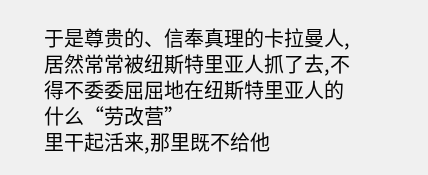于是尊贵的、信奉真理的卡拉曼人,居然常常被纽斯特里亚人抓了去,不得不委委屈屈地在纽斯特里亚人的什么“劳改营”
里干起活来,那里既不给他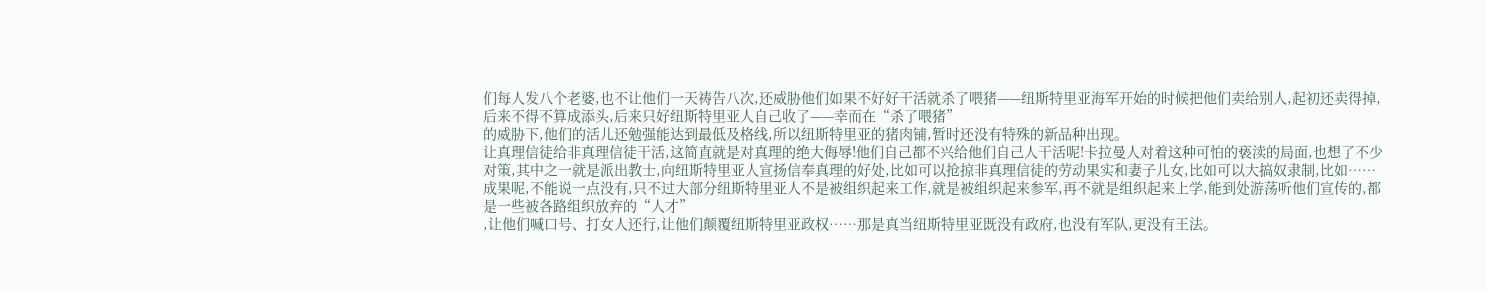们每人发八个老婆,也不让他们一天祷告八次,还威胁他们如果不好好干活就杀了喂猪——纽斯特里亚海军开始的时候把他们卖给别人,起初还卖得掉,后来不得不算成添头,后来只好纽斯特里亚人自己收了——幸而在“杀了喂猪”
的威胁下,他们的活儿还勉强能达到最低及格线,所以纽斯特里亚的猪肉铺,暂时还没有特殊的新品种出现。
让真理信徒给非真理信徒干活,这简直就是对真理的绝大侮辱!他们自己都不兴给他们自己人干活呢!卡拉曼人对着这种可怕的亵渎的局面,也想了不少对策,其中之一就是派出教士,向纽斯特里亚人宣扬信奉真理的好处,比如可以抢掠非真理信徒的劳动果实和妻子儿女,比如可以大搞奴隶制,比如……成果呢,不能说一点没有,只不过大部分纽斯特里亚人不是被组织起来工作,就是被组织起来参军,再不就是组织起来上学,能到处游荡听他们宣传的,都是一些被各路组织放弃的“人才”
,让他们喊口号、打女人还行,让他们颠覆纽斯特里亚政权……那是真当纽斯特里亚既没有政府,也没有军队,更没有王法。